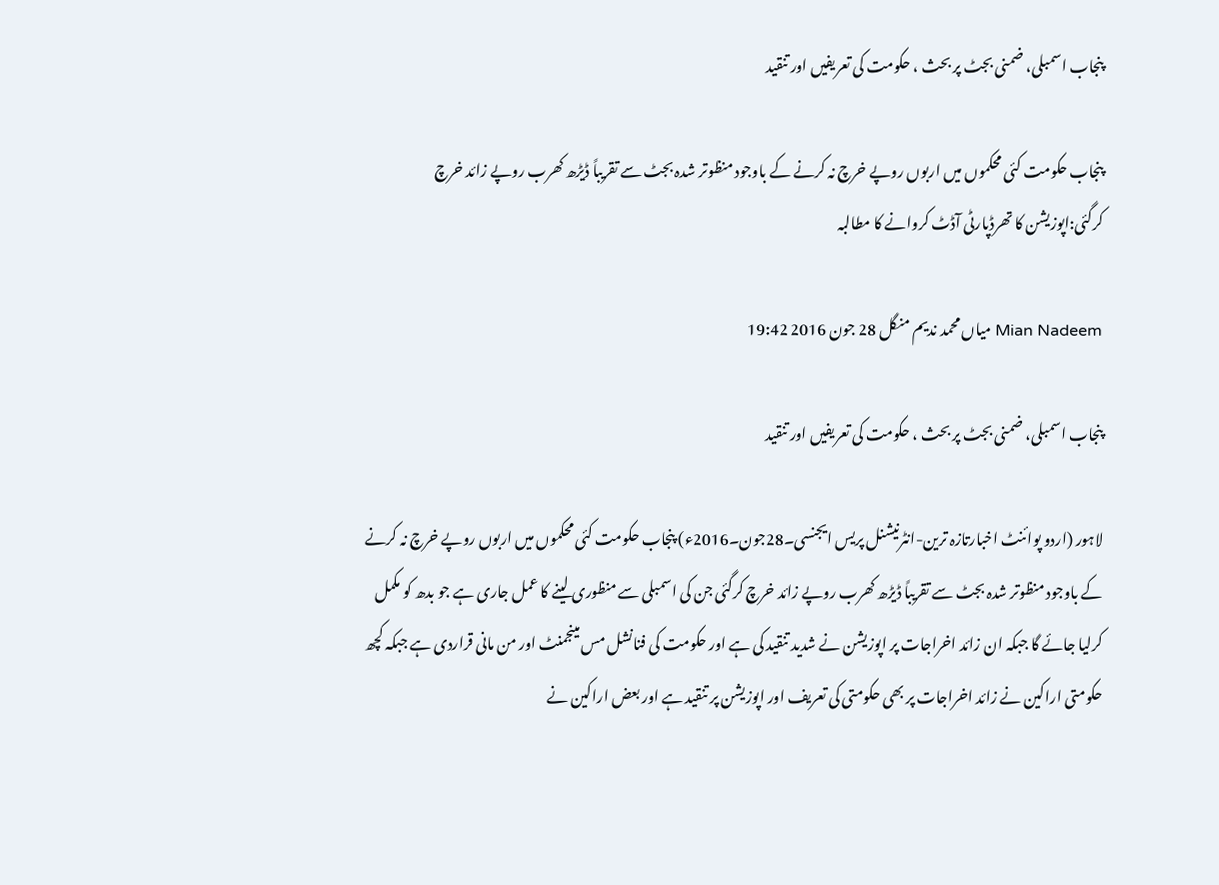پنجاب اسمبلی، ضمنی بجٹ پر بحث ، حکومت کی تعریفیں اور تنقید

پنجاب حکومت کئی محکموں میں اربوں روپے خرچ نہ کرنے کے باوجود منظوتر شدہ بجٹ سے تقریباً ڈیڑھ کھرب روپے زائد خرچ کرگئی:اپوزیشن کا تھرڈپارٹی آڈٹ کروانے کا مطالبہ

Mian Nadeem میاں محمد ندیم منگل 28 جون 2016 19:42

پنجاب اسمبلی، ضمنی بجٹ پر بحث ، حکومت کی تعریفیں اور تنقید

لاہور (اردو پوائنٹ اخبارتازہ ترین-انٹرنیشنل پریس ایجنسی۔28جون۔2016ء) پنجاب حکومت کئی محکموں میں اربوں روپے خرچ نہ کرنے کے باوجود منظوتر شدہ بجٹ سے تقریباً ڈیڑھ کھرب روپے زائد خرچ کرگئی جن کی اسمبلی سے منظوری لینے کا عمل جاری ہے جو بدھ کو مکمل کرلیا جائے گا جبکہ ان زائد اخراجات پر اپوزیشن نے شدید تنقید کی ہے اور حکومت کی فنانشل مس مینجمنٹ اور من مانی قراردی ہے جبکہ کچھ حکومتی اراکین نے زائد اخراجات پر بھی حکومتی کی تعریف اور اپوزیشن پر تنقید ہے اور بعض اراکین نے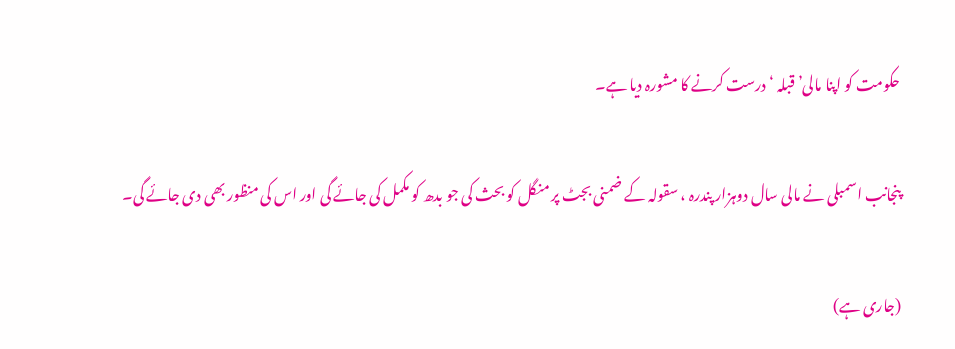حکومت کو اپنا مالی’ قبلہ ‘ درست کرنے کا مشورہ دیا ہے۔

پنجانب اسمبلی نے مالی سال دوہزار پندرہ ، سقولہ کے ضمنی بجٹ پر منگل کو بحث کی جو بدھ کو مکمل کی جائے گی اور اس کی منظور بھی دی جائے گی۔

(جاری ہے)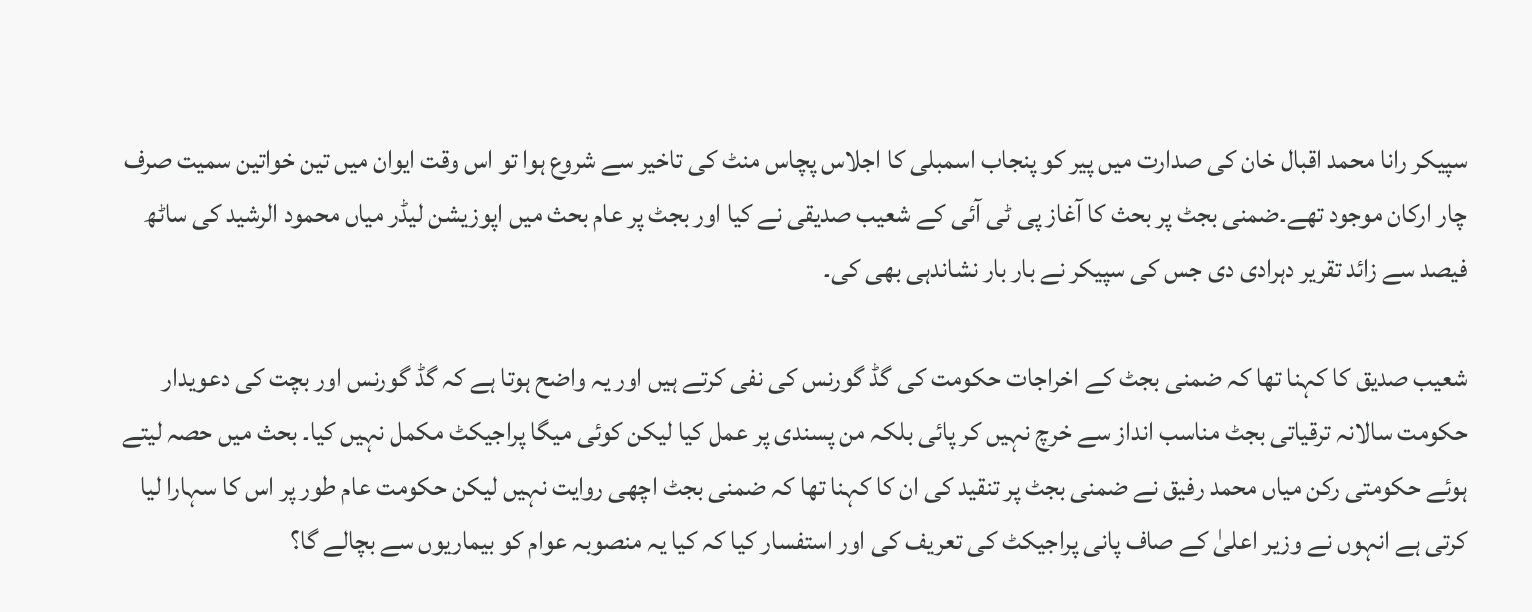سپیکر رانا محمد اقبال خان کی صدارت میں پیر کو پنجاب اسمبلی کا اجلاس پچاس منٹ کی تاخیر سے شروع ہوا تو اس وقت ایوان میں تین خواتین سمیت صرف چار ارکان موجود تھے۔ضمنی بجٹ پر بحث کا آغاز پی ٹی آئی کے شعیب صدیقی نے کیا اور بجٹ پر عام بحث میں اپوزیشن لیڈر میاں محمود الرشید کی ساٹھ فیصد سے زائد تقریر دہرادی دی جس کی سپیکر نے بار بار نشاندہی بھی کی۔

شعیب صدیق کا کہنا تھا کہ ضمنی بجٹ کے اخراجات حکومت کی گڈ گورنس کی نفی کرتے ہیں اور یہ واضح ہوتا ہے کہ گڈ گورنس اور بچت کی دعویدار حکومت سالانہ ترقیاتی بجٹ مناسب انداز سے خرچ نہیں کر پائی بلکہ من پسندی پر عمل کیا لیکن کوئی میگا پراجیکٹ مکمل نہیں کیا۔ بحث میں حصہ لیتے ہوئے حکومتی رکن میاں محمد رفیق نے ضمنی بجٹ پر تنقید کی ان کا کہنا تھا کہ ضمنی بجٹ اچھی روایت نہیں لیکن حکومت عام طور پر اس کا سہارا لیا کرتی ہے انہوں نے وزیر اعلیٰ کے صاف پانی پراجیکٹ کی تعریف کی اور استفسار کیا کہ کیا یہ منصوبہ عوام کو بیماریوں سے بچالے گا؟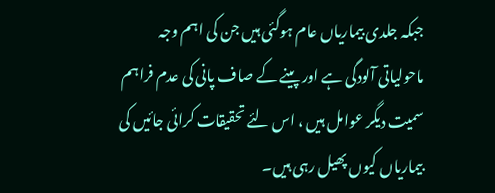جبکہ جلدی بیماریاں عام ہوگئی ہیں جن کی اہم وجہ ماحولیاتی آلودگی ہے اور پینے کے صاف پانی کی عدم فراہم سمیت دیگر عوامل ہیں ، اس لئے تحقیقات کرائی جائیں کی بیماریاں کیوں پھیل رہی ہیں۔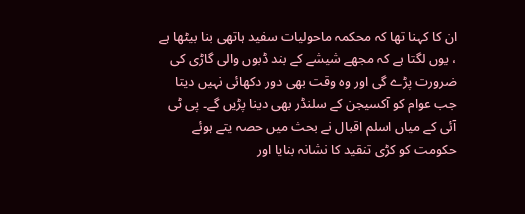ان کا کہنا تھا کہ محکمہ ماحولیات سفید ہاتھی بنا بیٹھا ہے ، یوں لگتا ہے کہ مجھے شیشے کے بند ڈبوں والی گاڑی کی ضرورت پڑے گی اور وہ وقت بھی دور دکھائی نہیں دیتا جب عوام کو آکسیجن کے سلنڈر بھی دینا پڑیں گے۔ پی ٹی آئی کے میاں اسلم اقبال نے بحث میں حصہ یتے ہوئے حکومت کو کڑی تنقید کا نشانہ بنایا اور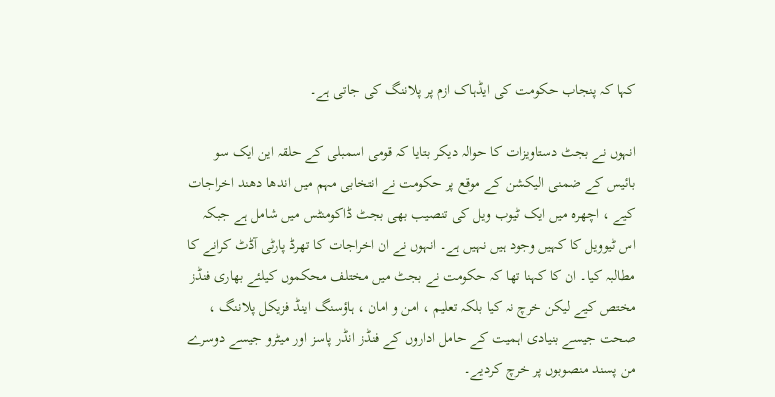کہا کہ پنجاب حکومت کی ایڈہاک ازم پر پلاننگ کی جاتی ہے۔

انہوں نے بجٹ دستاویزات کا حوالہ دیکر بتایا کہ قومی اسمبلی کے حلقہ این ایک سو بائیس کے ضمنی الیکشن کے موقع پر حکومت نے انتخابی مہم میں اندھا دھند اخراجات کیے ، اچھرہ میں ایک ٹیوب ویل کی تنصیب بھی بجٹ ڈاکومنٹس میں شامل ہے جبکہ اس ٹیوویل کا کہیں وجود ہیں نہیں ہے۔ انہوں نے ان اخراجات کا تھرڈ پارٹی آڈٹ کرانے کا مطالبہ کیا۔ ان کا کہنا تھا کہ حکومت نے بجٹ میں مختلف محکموں کیلئے بھاری فنڈز مختص کیے لیکن خرچ نہ کیا بلکہ تعلیم ، امن و امان ، ہاؤسنگ اینڈ فزیکل پلاننگ ، صحت جیسے بنیادی اہمیت کے حامل اداروں کے فنڈز انڈر پاسز اور میٹرو جیسے دوسرے من پسند منصوبوں پر خرچ کردیے۔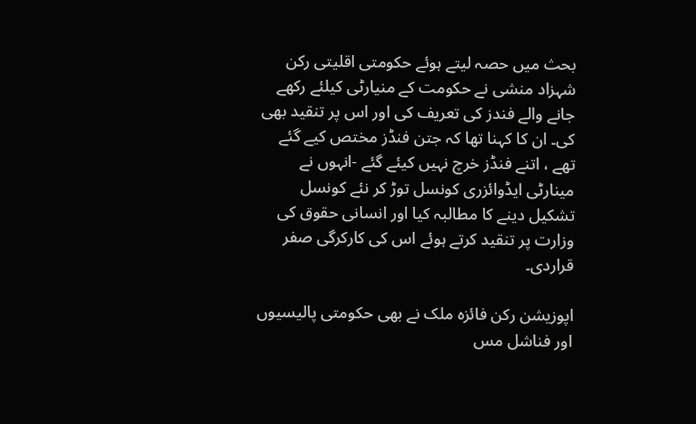بحث میں حصہ لیتے ہوئے حکومتی اقلیتی رکن شہزاد منشی نے حکومت کے منیارٹی کیلئے رکھے جانے والے فندز کی تعریف کی اور اس پر تنقید بھی کی۔ ان کا کہنا تھا کہ جتن فنڈز مختص کیے گئے تھے ، اتنے فنڈز خرچ نہیں کیئے گئے -انہوں نے مینارٹی ایڈوائزری کونسل توڑ کر نئے کونسل تشکیل دینے کا مطالبہ کیا اور انسانی حقوق کی وزارت پر تنقید کرتے ہوئے اس کی کارکرگی صفر قراردی۔

اپوزیشن رکن فائزہ ملک نے بھی حکومتی پالیسیوں اور فناشل مس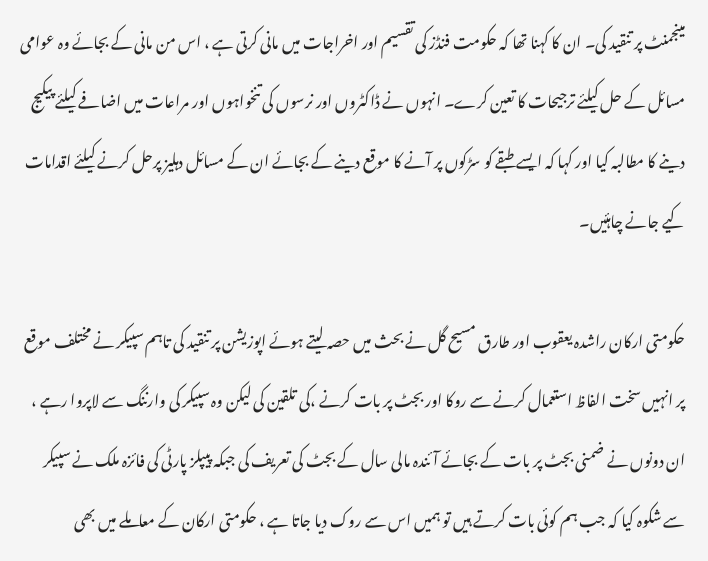مینجمنٹ پر تنقید کی۔ ان کا کہنا تھا کہ حکومت فنڈز کی تقسیم اور اخراجات میں مانی کرتی ہے ، اس من مانی کے بجائے وہ عوامی مسائل کے حل کیلئے ترجیحات کا تعین کرے۔ انہوں نے ڈاکٹروں اور نرسوں کی تنخواہوں اور مراعات میں اضافے کیلئے پیکیج دینے کا مطالبہ کیا اور کہا کہ ایسے طبقے کو سڑکوں پر آنے کا موقع دینے کے بجائے ان کے مسائل دہلیز پرحل کرنے کیلئے اقدامات کیے جانے چاہئیں۔

حکومتی ارکان راشدہ یعقوب اور طارق مسیح گل نے بحث میں حصہ لیتے ہوئے اپوزیشن پر تنقید کی تاہم سپیکر نے مختلف موقع پر انہیں سخت الفاظ استعمال کرنے سے روکا اور بجٹ پر بات کرنے ،کی تلقین کی لیکن وہ سپیکر کی وارننگ سے لاپروا رہے ، ان دونوں نے ضمنی بجٹ پر بات کے بجائے آئندہ مالی سال کے بجٹ کی تعریف کی جبکہ پیپلز پارٹی کی فائزہ ملک نے سپیکر سے شکوہ کیا کہ جب ہم کوئی بات کرتے ہیں تو ہمیں اس سے روک دیا جاتا ہے ، حکومتی ارکان کے معاملے میں بھی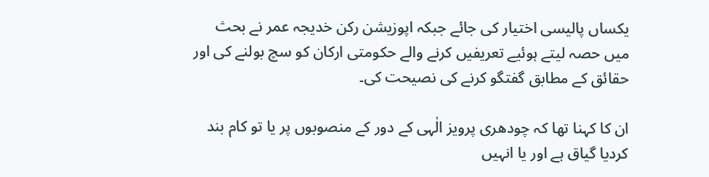یکساں پالیسی اختیار کی جائے جبکہ اپوزیشن رکن خدیجہ عمر نے بحث میں حصہ لیتے ہوئیے تعریفیں کرنے والے حکومتی ارکان کو سچ بولنے کی اور حقائق کے مطابق گفتگو کرنے کی نصیحت کی۔

ان کا کہنا تھا کہ چودھری پرویز الٰہی کے دور کے منصوبوں پر یا تو کام بند کردیا گیاق ہے اور یا انہیں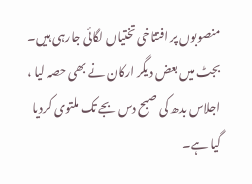منصوبوں پر افتتاخی تختیاں لگائی جارہی ہیں۔ بجٹ میں بعض دیگر ارکان نے بھی حصہ لیا ، اجلاس بدھ کی صبح دس بجے تک ملتوی کردیا گیا ہے۔